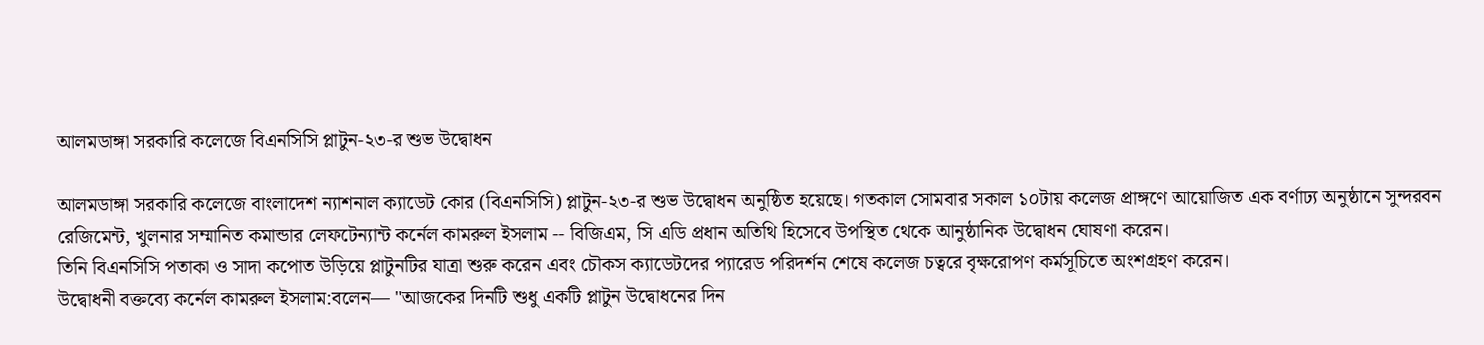আলমডাঙ্গা সরকারি কলেজে বিএনসিসি প্লাটুন-২৩-র শুভ উদ্বোধন

আলমডাঙ্গা সরকারি কলেজে বাংলাদেশ ন্যাশনাল ক্যাডেট কোর (বিএনসিসি) প্লাটুন-২৩-র শুভ উদ্বোধন অনুষ্ঠিত হয়েছে। গতকাল সোমবার সকাল ১০টায় কলেজ প্রাঙ্গণে আয়োজিত এক বর্ণাঢ্য অনুষ্ঠানে সুন্দরবন রেজিমেন্ট, খুলনার সম্মানিত কমান্ডার লেফটেন্যান্ট কর্নেল কামরুল ইসলাম -- বিজিএম, সি এডি প্রধান অতিথি হিসেবে উপস্থিত থেকে আনুষ্ঠানিক উদ্বোধন ঘোষণা করেন।
তিনি বিএনসিসি পতাকা ও সাদা কপোত উড়িয়ে প্লাটুনটির যাত্রা শুরু করেন এবং চৌকস ক্যাডেটদের প্যারেড পরিদর্শন শেষে কলেজ চত্বরে বৃক্ষরোপণ কর্মসূচিতে অংশগ্রহণ করেন।
উদ্বোধনী বক্তব্যে কর্নেল কামরুল ইসলাম:বলেন— "আজকের দিনটি শুধু একটি প্লাটুন উদ্বোধনের দিন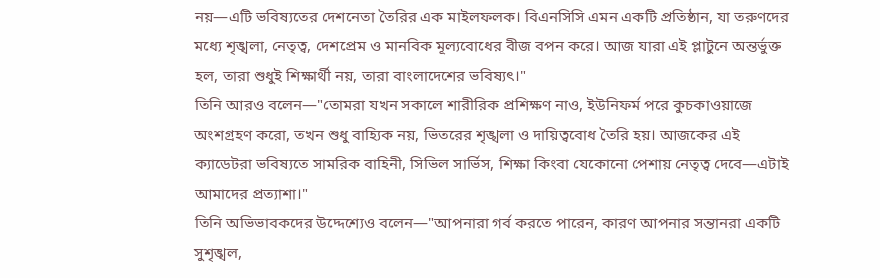নয়—এটি ভবিষ্যতের দেশনেতা তৈরির এক মাইলফলক। বিএনসিসি এমন একটি প্রতিষ্ঠান, যা তরুণদের মধ্যে শৃঙ্খলা, নেতৃত্ব, দেশপ্রেম ও মানবিক মূল্যবোধের বীজ বপন করে। আজ যারা এই প্লাটুনে অন্তর্ভুক্ত হল, তারা শুধুই শিক্ষার্থী নয়, তারা বাংলাদেশের ভবিষ্যৎ।"
তিনি আরও বলেন—"তোমরা যখন সকালে শারীরিক প্রশিক্ষণ নাও, ইউনিফর্ম পরে কুচকাওয়াজে অংশগ্রহণ করো, তখন শুধু বাহ্যিক নয়, ভিতরের শৃঙ্খলা ও দায়িত্ববোধ তৈরি হয়। আজকের এই ক্যাডেটরা ভবিষ্যতে সামরিক বাহিনী, সিভিল সার্ভিস, শিক্ষা কিংবা যেকোনো পেশায় নেতৃত্ব দেবে—এটাই আমাদের প্রত্যাশা।"
তিনি অভিভাবকদের উদ্দেশ্যেও বলেন—"আপনারা গর্ব করতে পারেন, কারণ আপনার সন্তানরা একটি সুশৃঙ্খল,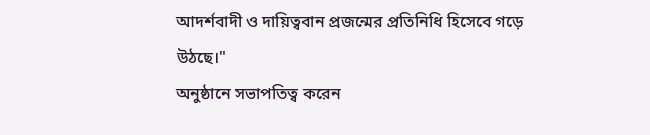আদর্শবাদী ও দায়িত্ববান প্রজন্মের প্রতিনিধি হিসেবে গড়ে উঠছে।"
অনুষ্ঠানে সভাপতিত্ব করেন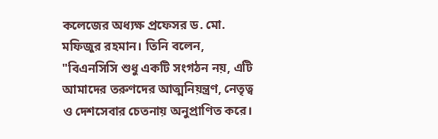কলেজের অধ্যক্ষ প্রফেসর ড. মো. মফিজুর রহমান। তিনি বলেন,
"বিএনসিসি শুধু একটি সংগঠন নয়, এটি আমাদের তরুণদের আত্মনিয়ন্ত্রণ, নেতৃত্ব ও দেশসেবার চেতনায় অনুপ্রাণিত করে।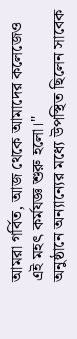আমরা গর্বিত, আজ থেকে আমাদের কলেজেও এই মহৎ কর্মযজ্ঞ শুরু হলো।"
অনুষ্ঠানে অন্যান্যের মধ্যে উপস্থিত ছিলেন সাবেক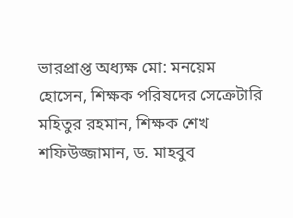ভারপ্রাপ্ত অধ্যক্ষ মো: মনয়েম হোসেন, শিক্ষক পরিষদের সেক্রেটারি মহিতুর রহমান, শিক্ষক শেখ শফিউজ্জামান, ড. মাহবুব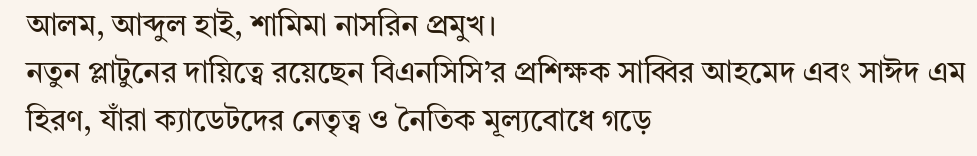আলম, আব্দুল হাই, শামিমা নাসরিন প্রমুখ।
নতুন প্লাটুনের দায়িত্বে রয়েছেন বিএনসিসি’র প্রশিক্ষক সাব্বির আহমেদ এবং সাঈদ এম হিরণ, যাঁরা ক্যাডেটদের নেতৃত্ব ও নৈতিক মূল্যবোধে গড়ে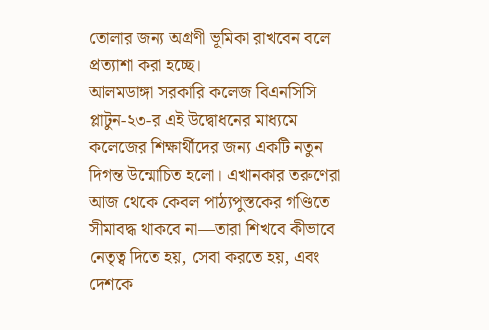তোলার জন্য অগ্রণী ভূমিকা রাখবেন বলে প্রত্যাশা করা হচ্ছে।
আলমডাঙ্গা সরকারি কলেজ বিএনসিসি প্লাটুন-২৩-র এই উদ্বোধনের মাধ্যমে কলেজের শিক্ষার্থীদের জন্য একটি নতুন দিগন্ত উন্মোচিত হলো। এখানকার তরুণেরা আজ থেকে কেবল পাঠ্যপুস্তকের গণ্ডিতে সীমাবদ্ধ থাকবে না—তারা শিখবে কীভাবে নেতৃত্ব দিতে হয়, সেবা করতে হয়, এবং দেশকে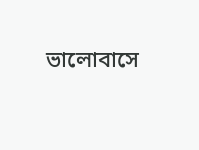ভালোবাসে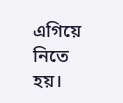এগিয়ে নিতে হয়।